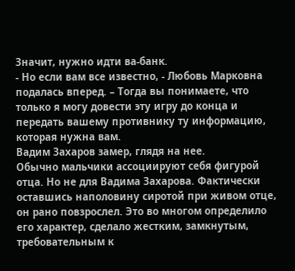Значит, нужно идти ва-банк.
- Но если вам все известно, - Любовь Марковна подалась вперед. – Тогда вы понимаете, что только я могу довести эту игру до конца и передать вашему противнику ту информацию, которая нужна вам.
Вадим Захаров замер, глядя на нее.
Обычно мальчики ассоциируют себя фигурой отца. Но не для Вадима Захарова. Фактически оставшись наполовину сиротой при живом отце, он рано повзрослел. Это во многом определило его характер, сделало жестким, замкнутым, требовательным к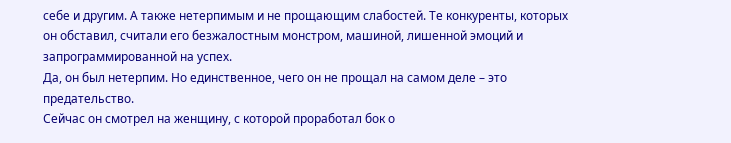себе и другим. А также нетерпимым и не прощающим слабостей. Те конкуренты, которых он обставил, считали его безжалостным монстром, машиной, лишенной эмоций и запрограммированной на успех.
Да, он был нетерпим. Но единственное, чего он не прощал на самом деле – это предательство.
Сейчас он смотрел на женщину, с которой проработал бок о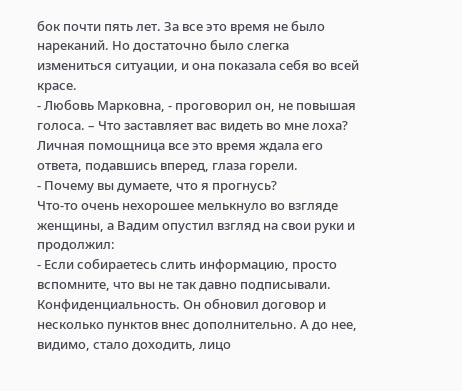бок почти пять лет. За все это время не было нареканий. Но достаточно было слегка измениться ситуации, и она показала себя во всей красе.
- Любовь Марковна, - проговорил он, не повышая голоса. – Что заставляет вас видеть во мне лоха?
Личная помощница все это время ждала его ответа, подавшись вперед, глаза горели.
- Почему вы думаете, что я прогнусь?
Что-то очень нехорошее мелькнуло во взгляде женщины, а Вадим опустил взгляд на свои руки и продолжил:
- Если собираетесь слить информацию, просто вспомните, что вы не так давно подписывали.
Конфиденциальность. Он обновил договор и несколько пунктов внес дополнительно. А до нее, видимо, стало доходить, лицо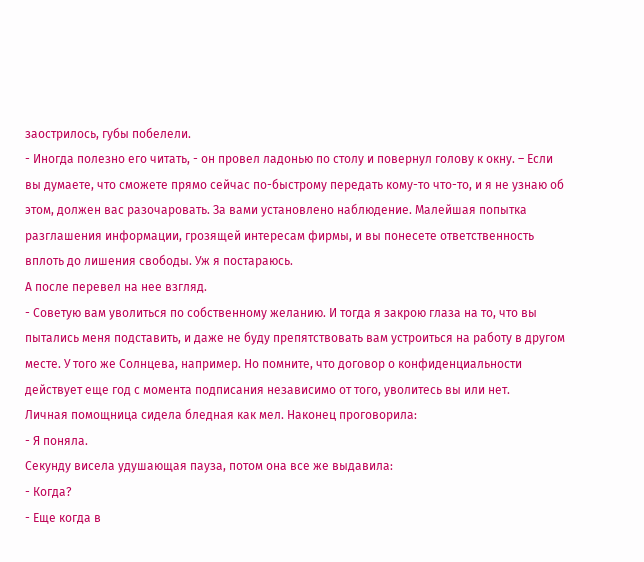заострилось, губы побелели.
- Иногда полезно его читать, - он провел ладонью по столу и повернул голову к окну. – Если вы думаете, что сможете прямо сейчас по-быстрому передать кому-то что-то, и я не узнаю об этом, должен вас разочаровать. За вами установлено наблюдение. Малейшая попытка разглашения информации, грозящей интересам фирмы, и вы понесете ответственность вплоть до лишения свободы. Уж я постараюсь.
А после перевел на нее взгляд.
- Советую вам уволиться по собственному желанию. И тогда я закрою глаза на то, что вы пытались меня подставить, и даже не буду препятствовать вам устроиться на работу в другом месте. У того же Солнцева, например. Но помните, что договор о конфиденциальности действует еще год с момента подписания независимо от того, уволитесь вы или нет.
Личная помощница сидела бледная как мел. Наконец проговорила:
- Я поняла.
Секунду висела удушающая пауза, потом она все же выдавила:
- Когда?
- Еще когда в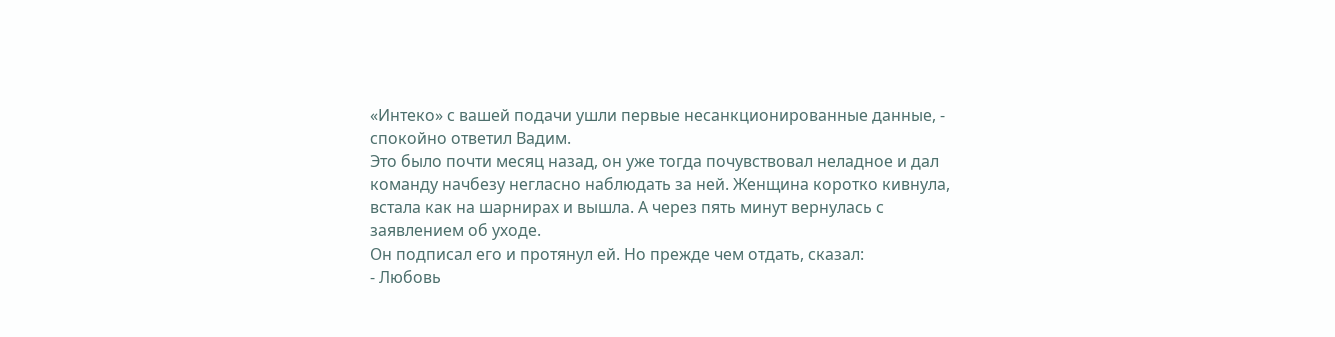«Интеко» с вашей подачи ушли первые несанкционированные данные, - спокойно ответил Вадим.
Это было почти месяц назад, он уже тогда почувствовал неладное и дал команду начбезу негласно наблюдать за ней. Женщина коротко кивнула, встала как на шарнирах и вышла. А через пять минут вернулась с заявлением об уходе.
Он подписал его и протянул ей. Но прежде чем отдать, сказал:
- Любовь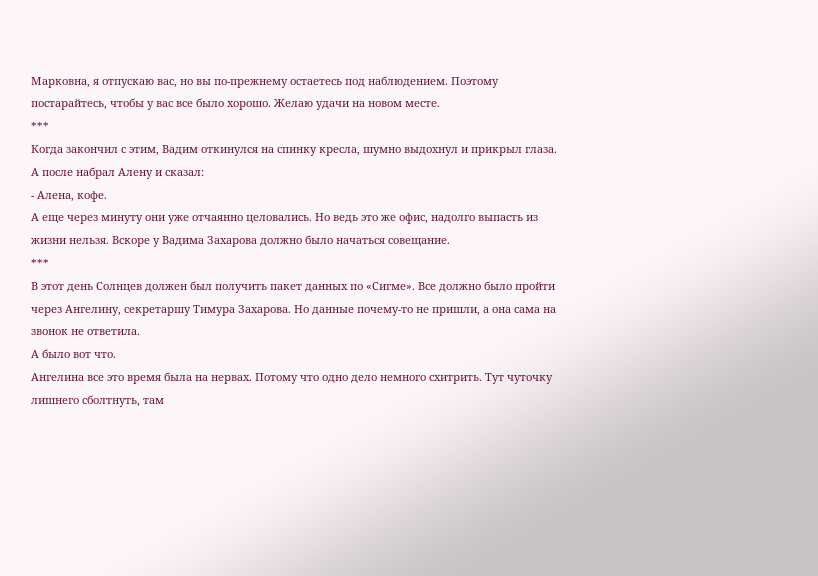Марковна, я отпускаю вас, но вы по-прежнему остаетесь под наблюдением. Поэтому постарайтесь, чтобы у вас все было хорошо. Желаю удачи на новом месте.
***
Когда закончил с этим, Вадим откинулся на спинку кресла, шумно выдохнул и прикрыл глаза. А после набрал Алену и сказал:
- Алена, кофе.
А еще через минуту они уже отчаянно целовались. Но ведь это же офис, надолго выпасть из жизни нельзя. Вскоре у Вадима Захарова должно было начаться совещание.
***
В этот день Солнцев должен был получить пакет данных по «Сигме». Все должно было пройти через Ангелину, секретаршу Тимура Захарова. Но данные почему-то не пришли, а она сама на звонок не ответила.
А было вот что.
Ангелина все это время была на нервах. Потому что одно дело немного схитрить. Тут чуточку лишнего сболтнуть, там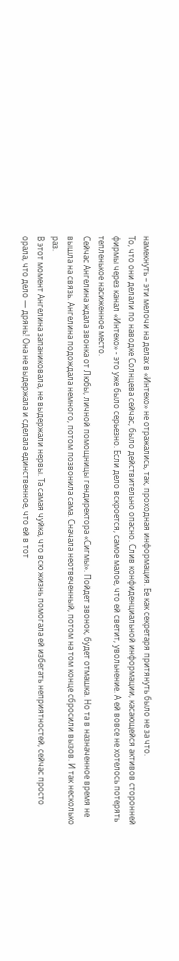намекнуть – эти мелочи на делах в «Интеко» не отражались, так, проходная информация. Ее как секретаря притянуть было не за что.
То, что они делали по наводке Солнцева сейчас, было действительно опасно. Слив конфиденциальной информации, касающейся активов сторонней фирмы через канал «Интеко» - это уже было серьезно. Если дело вскроется, самое малое, что ей светит, увольнение. А ей вовсе не хотелось потерять тепленькое насиженное место.
Сейчас Ангелина ждала звонка от Любы, личной помощницы гендиректора «Сигмы». Пойдет звонок, будет отмашка. Но та в назначенное время не вышла на связь. Ангелина подождала немного, потом позвонила сама. Сначала неотвеченный, потом на том конце сбросили вызов. И так несколько раз.
В этот момент Ангелина запаниковала, не выдержали нервы. Та самая чуйка, что всю жизнь помогала ей избегать неприятностей, сейчас просто орала, что дело — дрянь! Она не выдержала и сделала единственное, что ей в тот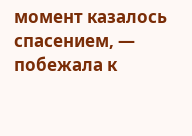момент казалось спасением, — побежала к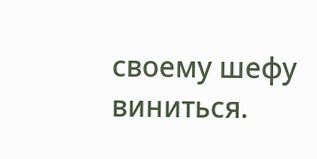своему шефу виниться.